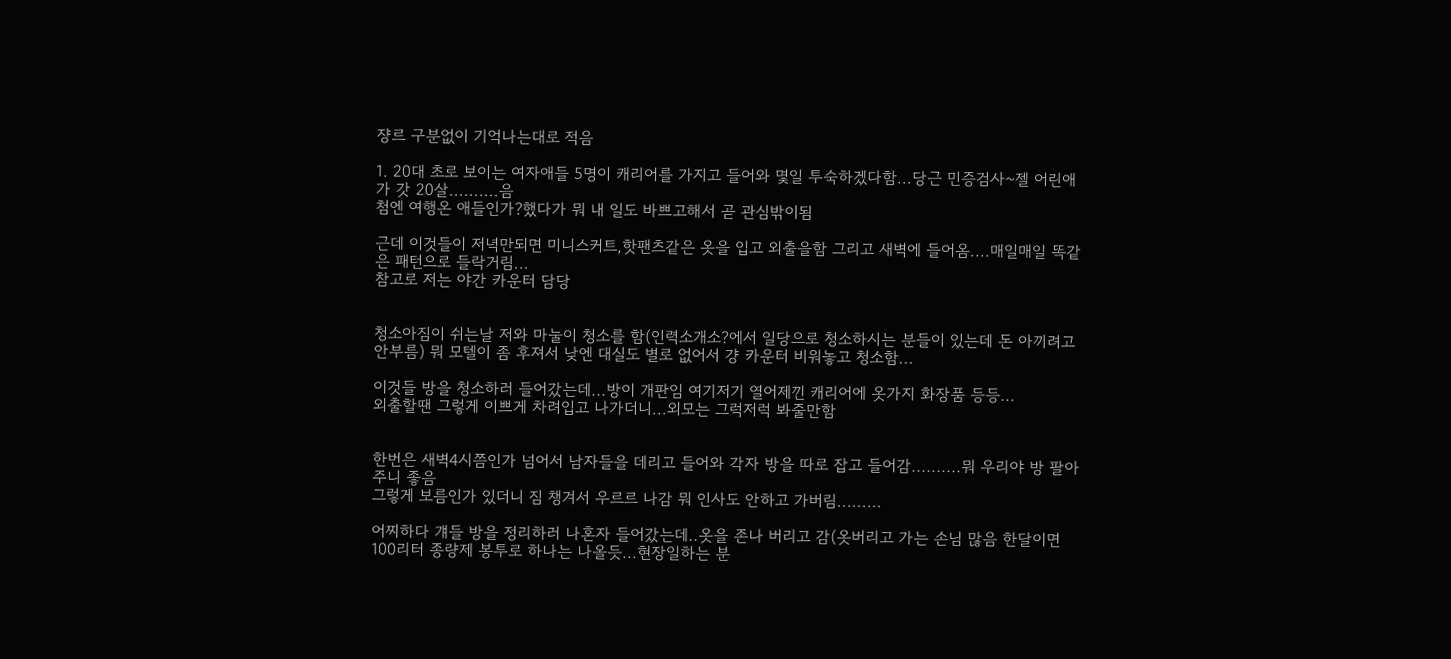쟝르 구분없이 기억나는대로 적음

1. 20대 초로 보이는 여자애들 5명이 캐리어를 가지고 들어와 몇일 투숙하겠다함...당근 민증검사~젤 어린애가 갓 20살..........음
첨엔 여행온 애들인가?했다가 뭐 내 일도 바쁘고해서 곧 관심밖이됨

근데 이것들이 저녁만되면 미니스커트,핫팬츠같은 옷을 입고 외출을함 그리고 새벽에 들어옴....매일매일 똑같은 패턴으로 들락거림...
참고로 저는 야간 카운터 담당


청소아짐이 쉬는날 저와 마눌이 청소를 함(인력소개소?에서 일당으로 청소하시는 분들이 있는데 돈 아끼려고 안부름) 뭐 모텔이 좀 후져서 낮엔 대실도 별로 없어서 걍 카운터 비워놓고 청소함...

이것들 방을 청소하러 들어갔는데...방이 개판임 여기저기 열어제낀 캐리어에 옷가지 화장품 등등...
외출할땐 그렇게 이쁘게 차려입고 나가더니...외모는 그럭저럭 봐줄만함


한번은 새벽4시쯤인가 넘어서 남자들을 데리고 들어와 각자 방을 따로 잡고 들어감..........뭐 우리야 방 팔아주니 좋음
그렇게 보름인가 있더니 짐 챙겨서 우르르 나감 뭐 인사도 안하고 가버림.........

어찌하다 걔들 방을 정리하러 나혼자 들어갔는데..옷을 존나 버리고 감(옷버리고 가는 손님 많음 한달이면 100리터 종량제 봉투로 하나는 나올듯...현장일하는 분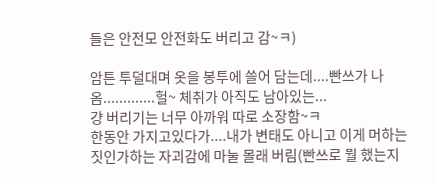들은 안전모 안전화도 버리고 감~ㅋ)

암튼 투덜대며 옷을 봉투에 쓸어 담는데....빤쓰가 나옴.............헐~ 체취가 아직도 남아있는...
걍 버리기는 너무 아까워 따로 소장함~ㅋ
한동안 가지고있다가....내가 변태도 아니고 이게 머하는 짓인가하는 자괴감에 마눌 몰래 버림(빤쓰로 뭘 했는지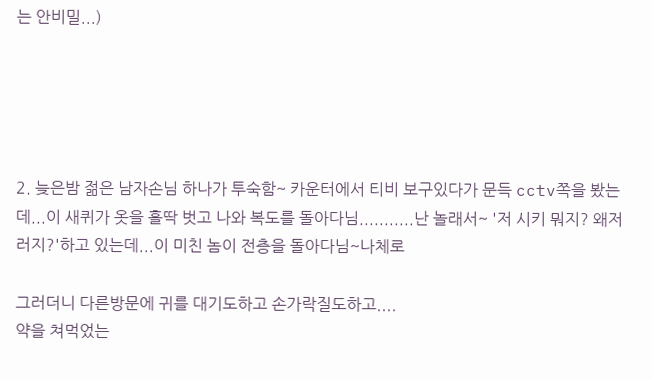는 안비밀...)





2. 늦은밤 젊은 남자손님 하나가 투숙함~ 카운터에서 티비 보구있다가 문득 cctv쪽을 봤는데...이 새퀴가 옷을 홀딱 벗고 나와 복도를 돌아다님...........난 놀래서~ '저 시키 뭐지? 왜저러지?'하고 있는데...이 미친 놈이 전층을 돌아다님~나체로

그러더니 다른방문에 귀를 대기도하고 손가락질도하고....
약을 쳐먹었는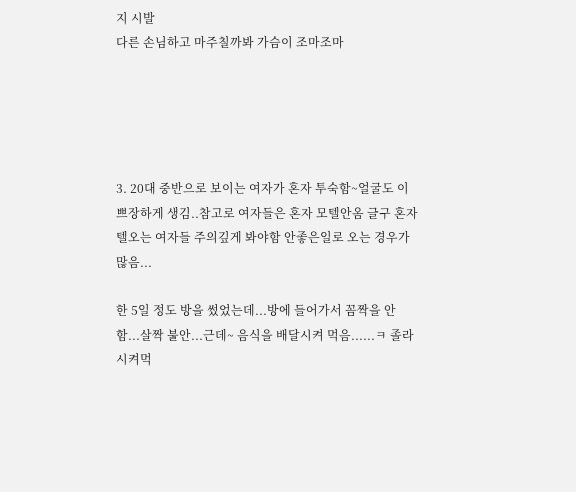지 시발
다른 손님하고 마주칠까봐 가슴이 조마조마





3. 20대 중반으로 보이는 여자가 혼자 투숙함~얼굴도 이쁘장하게 생김..참고로 여자들은 혼자 모텔안옴 글구 혼자 텔오는 여자들 주의깊게 봐야함 안좋은일로 오는 경우가 많음...

한 5일 정도 방을 썼었는데...방에 들어가서 꼼짝을 안함...살짝 불안...근데~ 음식을 배달시켜 먹음......ㅋ 졸라 시켜먹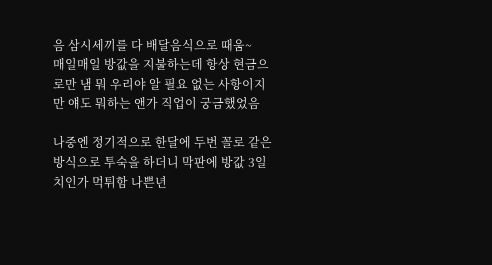음 삼시세끼를 다 배달음식으로 때움~
매일매일 방값을 지불하는데 항상 현금으로만 냄 뭐 우리야 알 필요 없는 사항이지만 얘도 뭐하는 앤가 직업이 궁금했었음

나중엔 정기적으로 한달에 두번 꼴로 같은 방식으로 투숙을 하더니 막판에 방값 3일치인가 먹튀함 나쁜년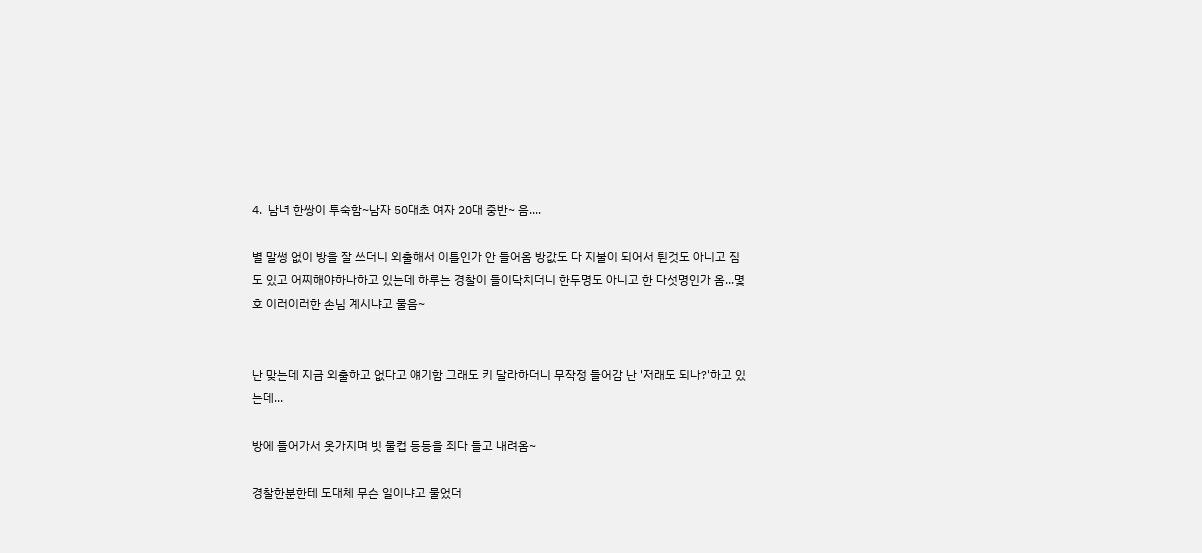4.  남녀 한쌍이 투숙함~남자 50대초 여자 20대 중반~ 음....

별 말썽 없이 방을 잘 쓰더니 외출해서 이틀인가 안 들어옴 방값도 다 지불이 되어서 튄것도 아니고 짐도 있고 어찌해야하나하고 있는데 하루는 경찰이 들이닥치더니 한두명도 아니고 한 다섯명인가 옴...몇호 이러이러한 손님 계시냐고 물음~


난 맞는데 지금 외출하고 없다고 얘기함 그래도 키 달라하더니 무작정 들어감 난 '저래도 되나?'하고 있는데...

방에 들어가서 옷가지며 빗 물컵 등등을 죄다 들고 내려옴~

경찰한분한테 도대체 무슨 일이냐고 물었더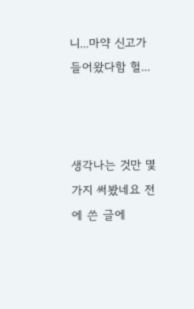니...마약 신고가 들어왔다함 헐...



생각나는 것만 몇가지 써봤네요 전에 쓴 글에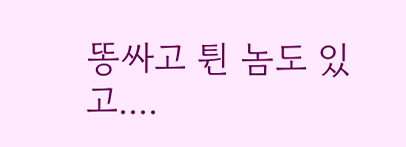똥싸고 튄 놈도 있고....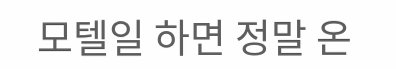모텔일 하면 정말 온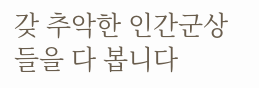갖 추악한 인간군상들을 다 봅니다